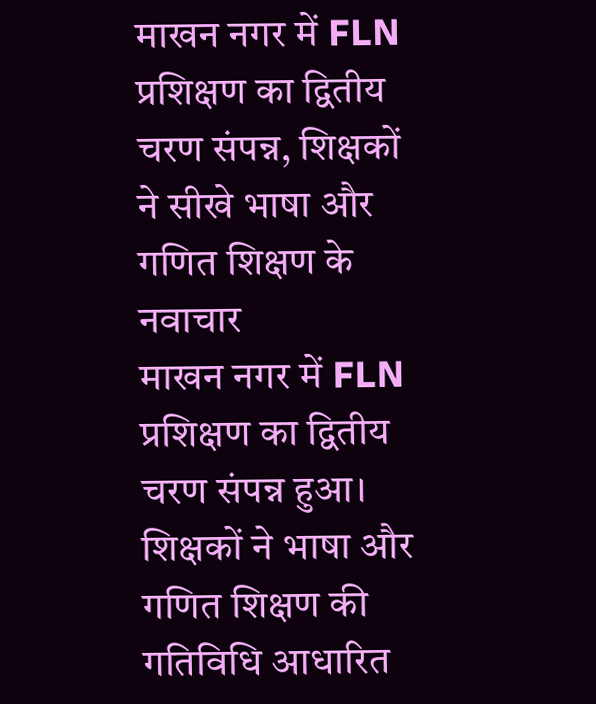माखन नगर में FLN प्रशिक्षण का द्वितीय चरण संपन्न, शिक्षकों ने सीखे भाषा और गणित शिक्षण के नवाचार
माखन नगर में FLN प्रशिक्षण का द्वितीय चरण संपन्न हुआ। शिक्षकों ने भाषा और गणित शिक्षण की गतिविधि आधारित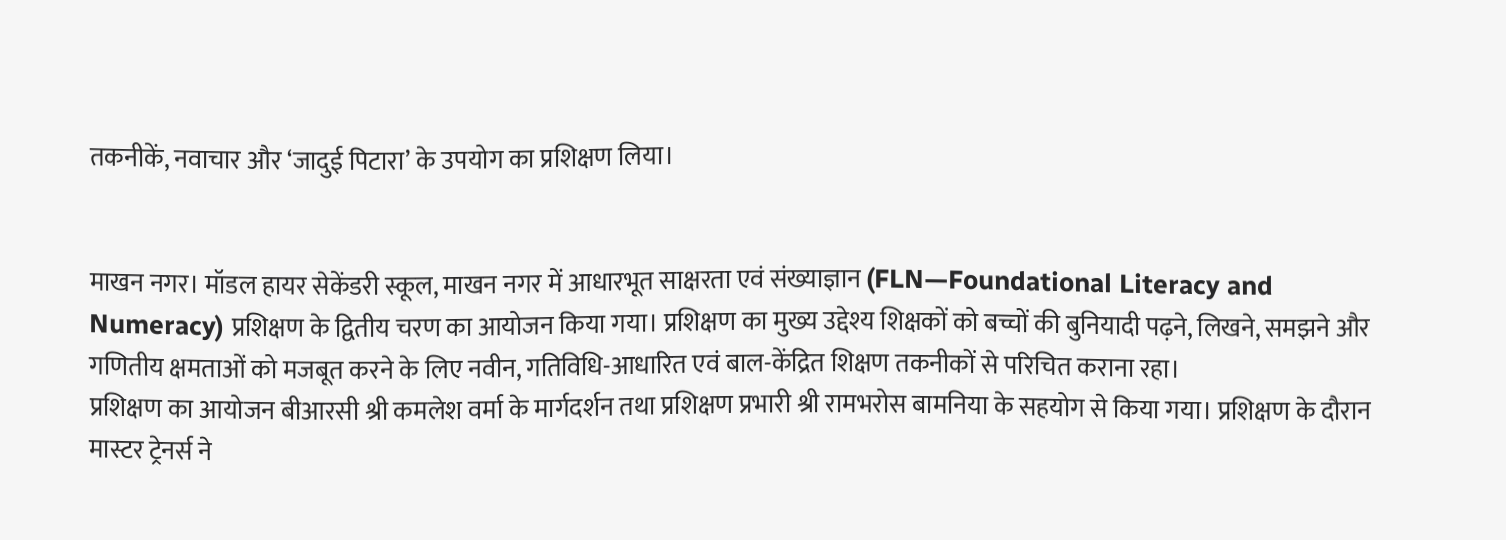तकनीकें, नवाचार और ‘जादुई पिटारा’ के उपयोग का प्रशिक्षण लिया।


माखन नगर। मॉडल हायर सेकेंडरी स्कूल, माखन नगर में आधारभूत साक्षरता एवं संख्याज्ञान (FLN—Foundational Literacy and Numeracy) प्रशिक्षण के द्वितीय चरण का आयोजन किया गया। प्रशिक्षण का मुख्य उद्देश्य शिक्षकों को बच्चों की बुनियादी पढ़ने, लिखने, समझने और गणितीय क्षमताओं को मजबूत करने के लिए नवीन, गतिविधि-आधारित एवं बाल-केंद्रित शिक्षण तकनीकों से परिचित कराना रहा।
प्रशिक्षण का आयोजन बीआरसी श्री कमलेश वर्मा के मार्गदर्शन तथा प्रशिक्षण प्रभारी श्री रामभरोस बामनिया के सहयोग से किया गया। प्रशिक्षण के दौरान मास्टर ट्रेनर्स ने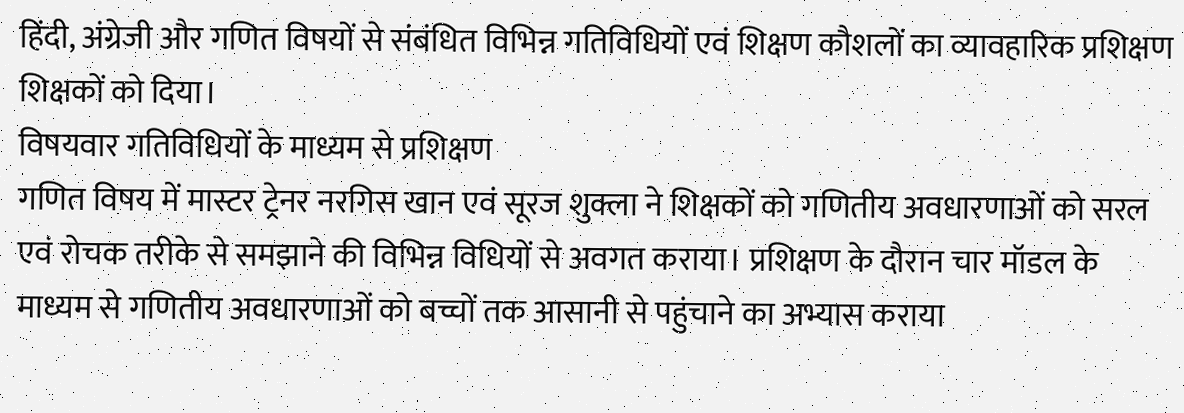हिंदी, अंग्रेजी और गणित विषयों से संबंधित विभिन्न गतिविधियों एवं शिक्षण कौशलों का व्यावहारिक प्रशिक्षण शिक्षकों को दिया।
विषयवार गतिविधियों के माध्यम से प्रशिक्षण
गणित विषय में मास्टर ट्रेनर नरगिस खान एवं सूरज शुक्ला ने शिक्षकों को गणितीय अवधारणाओं को सरल एवं रोचक तरीके से समझाने की विभिन्न विधियों से अवगत कराया। प्रशिक्षण के दौरान चार मॉडल के माध्यम से गणितीय अवधारणाओं को बच्चों तक आसानी से पहुंचाने का अभ्यास कराया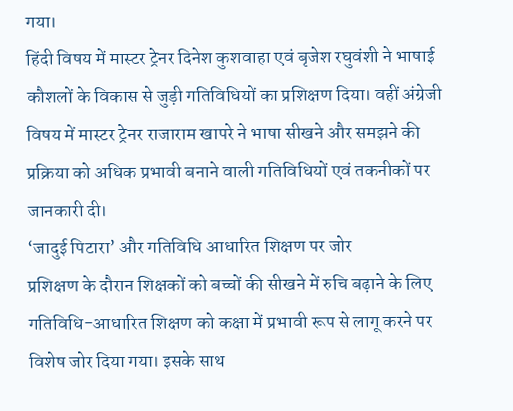गया।
हिंदी विषय में मास्टर ट्रेनर दिनेश कुशवाहा एवं बृजेश रघुवंशी ने भाषाई कौशलों के विकास से जुड़ी गतिविधियों का प्रशिक्षण दिया। वहीं अंग्रेजी विषय में मास्टर ट्रेनर राजाराम खापरे ने भाषा सीखने और समझने की प्रक्रिया को अधिक प्रभावी बनाने वाली गतिविधियों एवं तकनीकों पर जानकारी दी।
‘जादुई पिटारा’ और गतिविधि आधारित शिक्षण पर जोर
प्रशिक्षण के दौरान शिक्षकों को बच्चों की सीखने में रुचि बढ़ाने के लिए गतिविधि-आधारित शिक्षण को कक्षा में प्रभावी रूप से लागू करने पर विशेष जोर दिया गया। इसके साथ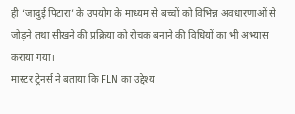ही ‘जादुई पिटारा’ के उपयोग के माध्यम से बच्चों को विभिन्न अवधारणाओं से जोड़ने तथा सीखने की प्रक्रिया को रोचक बनाने की विधियों का भी अभ्यास कराया गया।
मास्टर ट्रेनर्स ने बताया कि FLN का उद्देश्य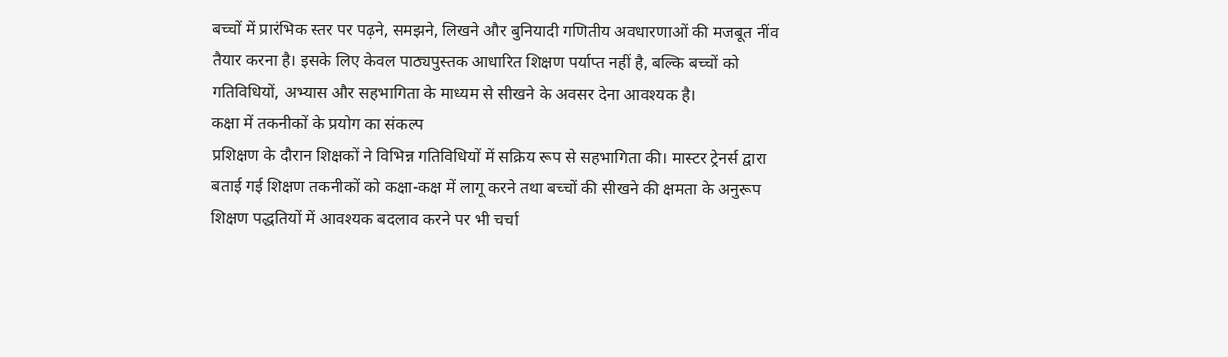बच्चों में प्रारंभिक स्तर पर पढ़ने, समझने, लिखने और बुनियादी गणितीय अवधारणाओं की मजबूत नींव तैयार करना है। इसके लिए केवल पाठ्यपुस्तक आधारित शिक्षण पर्याप्त नहीं है, बल्कि बच्चों को गतिविधियों, अभ्यास और सहभागिता के माध्यम से सीखने के अवसर देना आवश्यक है।
कक्षा में तकनीकों के प्रयोग का संकल्प
प्रशिक्षण के दौरान शिक्षकों ने विभिन्न गतिविधियों में सक्रिय रूप से सहभागिता की। मास्टर ट्रेनर्स द्वारा बताई गई शिक्षण तकनीकों को कक्षा-कक्ष में लागू करने तथा बच्चों की सीखने की क्षमता के अनुरूप शिक्षण पद्धतियों में आवश्यक बदलाव करने पर भी चर्चा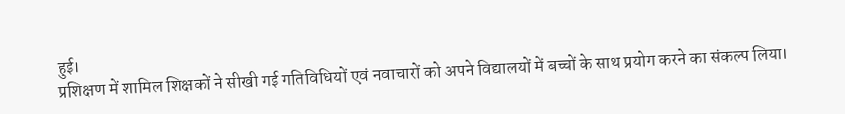हुई।
प्रशिक्षण में शामिल शिक्षकों ने सीखी गई गतिविधियों एवं नवाचारों को अपने विद्यालयों में बच्चों के साथ प्रयोग करने का संकल्प लिया।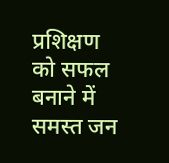प्रशिक्षण को सफल बनाने में समस्त जन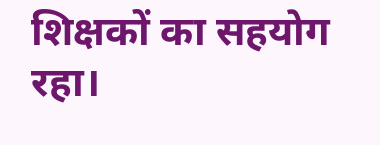शिक्षकों का सहयोग रहा।